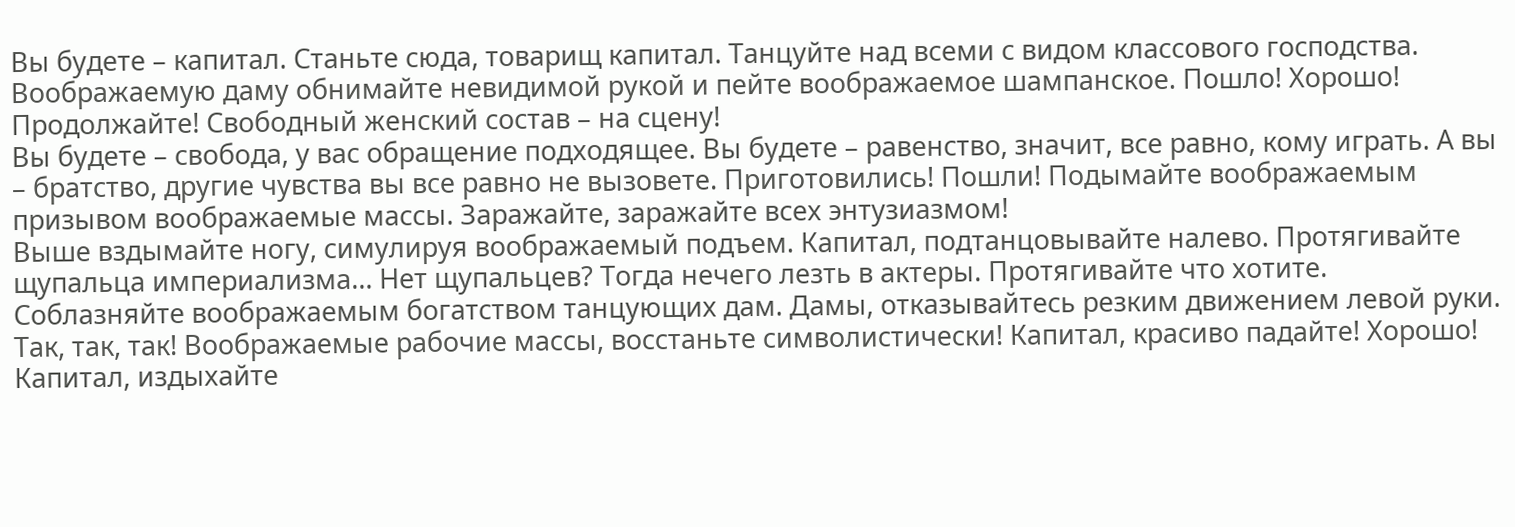Вы будете – капитал. Станьте сюда, товарищ капитал. Танцуйте над всеми с видом классового господства. Воображаемую даму обнимайте невидимой рукой и пейте воображаемое шампанское. Пошло! Хорошо! Продолжайте! Свободный женский состав – на сцену!
Вы будете – свобода, у вас обращение подходящее. Вы будете – равенство, значит, все равно, кому играть. А вы – братство, другие чувства вы все равно не вызовете. Приготовились! Пошли! Подымайте воображаемым призывом воображаемые массы. Заражайте, заражайте всех энтузиазмом!
Выше вздымайте ногу, симулируя воображаемый подъем. Капитал, подтанцовывайте налево. Протягивайте щупальца империализма… Нет щупальцев? Тогда нечего лезть в актеры. Протягивайте что хотите. Соблазняйте воображаемым богатством танцующих дам. Дамы, отказывайтесь резким движением левой руки. Так, так, так! Воображаемые рабочие массы, восстаньте символистически! Капитал, красиво падайте! Хорошо!
Капитал, издыхайте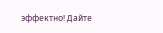эффектно! Дайте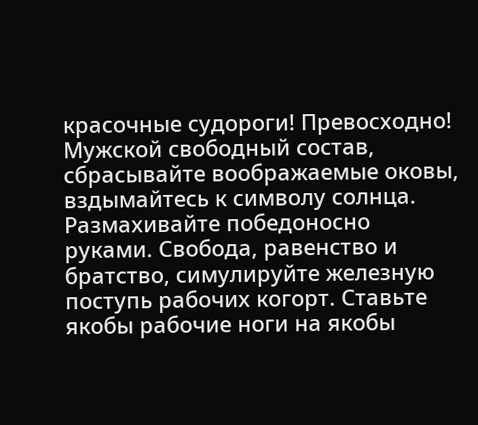красочные судороги! Превосходно!
Мужской свободный состав, сбрасывайте воображаемые оковы, вздымайтесь к символу солнца. Размахивайте победоносно руками. Свобода, равенство и братство, симулируйте железную поступь рабочих когорт. Ставьте якобы рабочие ноги на якобы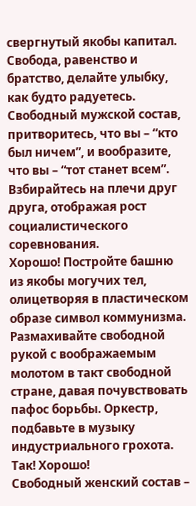свергнутый якобы капитал.
Свобода, равенство и братство, делайте улыбку, как будто радуетесь.
Свободный мужской состав, притворитесь, что вы – “кто был ничем”, и вообразите, что вы – “тот станет всем”. Взбирайтесь на плечи друг друга, отображая рост социалистического соревнования.
Хорошо! Постройте башню из якобы могучих тел, олицетворяя в пластическом образе символ коммунизма. Размахивайте свободной рукой с воображаемым молотом в такт свободной стране, давая почувствовать пафос борьбы. Оркестр, подбавьте в музыку индустриального грохота. Так! Хорошо!
Свободный женский состав –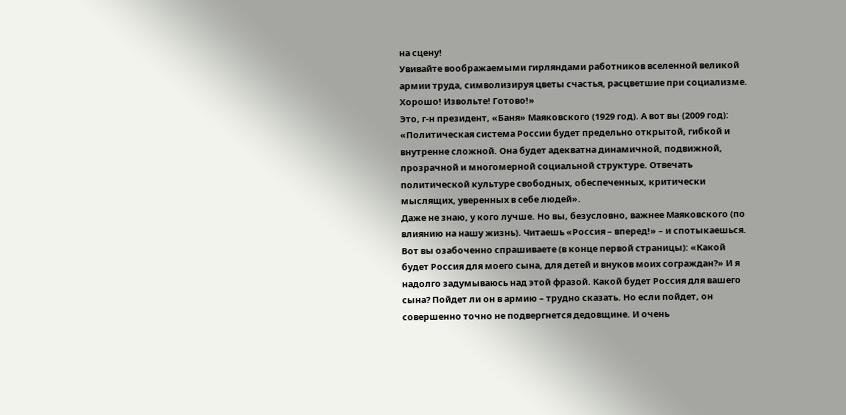на сцену!
Увивайте воображаемыми гирляндами работников вселенной великой армии труда, символизируя цветы счастья, расцветшие при социализме. Хорошо! Извольте! Готово!»
Это, г-н президент, «Баня» Маяковского (1929 год). А вот вы (2009 год): «Политическая система России будет предельно открытой, гибкой и внутренне сложной. Она будет адекватна динамичной, подвижной, прозрачной и многомерной социальной структуре. Отвечать политической культуре свободных, обеспеченных, критически мыслящих, уверенных в себе людей».
Даже не знаю, у кого лучше. Но вы, безусловно, важнее Маяковского (по влиянию на нашу жизнь). Читаешь «Россия – вперед!» – и спотыкаешься. Вот вы озабоченно спрашиваете (в конце первой страницы): «Какой будет Россия для моего сына, для детей и внуков моих сограждан?» И я надолго задумываюсь над этой фразой. Какой будет Россия для вашего сына? Пойдет ли он в армию – трудно сказать. Но если пойдет, он совершенно точно не подвергнется дедовщине. И очень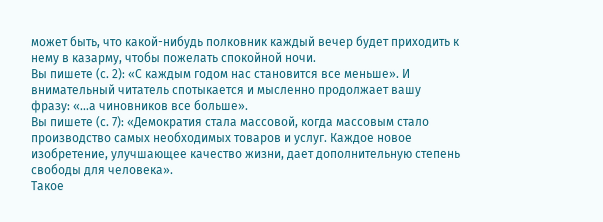может быть, что какой-нибудь полковник каждый вечер будет приходить к нему в казарму, чтобы пожелать спокойной ночи.
Вы пишете (с. 2): «С каждым годом нас становится все меньше». И внимательный читатель спотыкается и мысленно продолжает вашу фразу: «…а чиновников все больше».
Вы пишете (с. 7): «Демократия стала массовой, когда массовым стало производство самых необходимых товаров и услуг. Каждое новое изобретение, улучшающее качество жизни, дает дополнительную степень свободы для человека».
Такое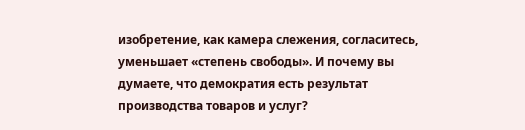изобретение, как камера слежения, согласитесь, уменьшает «степень свободы». И почему вы думаете, что демократия есть результат производства товаров и услуг?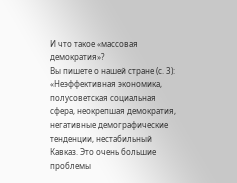И что такое «массовая демократия»?
Вы пишете о нашей стране (с. 3): «Неэффективная экономика, полусоветская социальная сфера, неокрепшая демократия, негативные демографические тенденции, нестабильный Кавказ. Это очень большие проблемы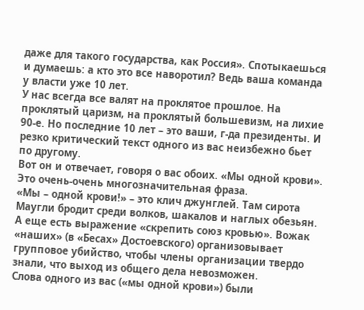даже для такого государства, как Россия». Спотыкаешься и думаешь: а кто это все наворотил? Ведь ваша команда у власти уже 10 лет.
У нас всегда все валят на проклятое прошлое. На проклятый царизм, на проклятый большевизм, на лихие 90-е. Но последние 10 лет – это ваши, г-да президенты. И резко критический текст одного из вас неизбежно бьет по другому.
Вот он и отвечает, говоря о вас обоих. «Мы одной крови». Это очень-очень многозначительная фраза.
«Мы – одной крови!» – это клич джунглей. Там сирота Маугли бродит среди волков, шакалов и наглых обезьян. А еще есть выражение «скрепить союз кровью». Вожак «наших» (в «Бесах» Достоевского) организовывает групповое убийство, чтобы члены организации твердо знали, что выход из общего дела невозможен.
Слова одного из вас («мы одной крови») были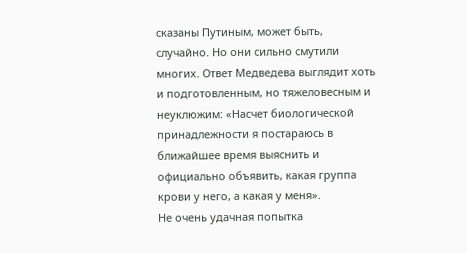сказаны Путиным, может быть, случайно. Но они сильно смутили многих. Ответ Медведева выглядит хоть и подготовленным, но тяжеловесным и неуклюжим: «Насчет биологической принадлежности я постараюсь в ближайшее время выяснить и официально объявить, какая группа крови у него, а какая у меня».
Не очень удачная попытка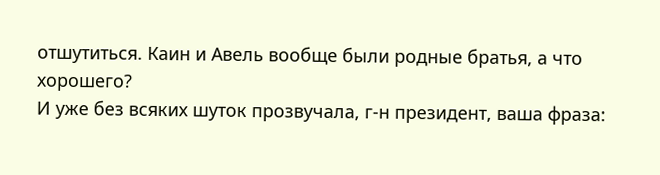отшутиться. Каин и Авель вообще были родные братья, а что хорошего?
И уже без всяких шуток прозвучала, г-н президент, ваша фраза: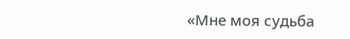«Мне моя судьба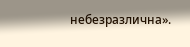небезразлична».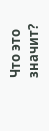Что это значит?